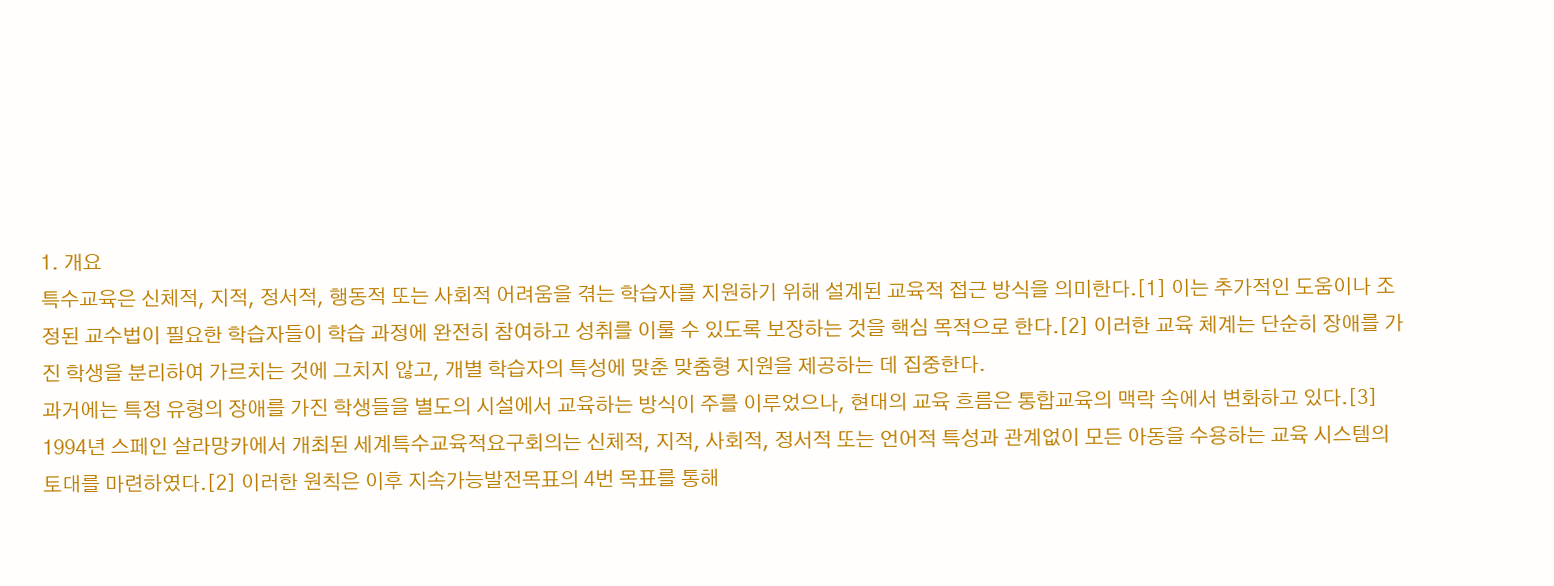1. 개요
특수교육은 신체적, 지적, 정서적, 행동적 또는 사회적 어려움을 겪는 학습자를 지원하기 위해 설계된 교육적 접근 방식을 의미한다.[1] 이는 추가적인 도움이나 조정된 교수법이 필요한 학습자들이 학습 과정에 완전히 참여하고 성취를 이룰 수 있도록 보장하는 것을 핵심 목적으로 한다.[2] 이러한 교육 체계는 단순히 장애를 가진 학생을 분리하여 가르치는 것에 그치지 않고, 개별 학습자의 특성에 맞춘 맞춤형 지원을 제공하는 데 집중한다.
과거에는 특정 유형의 장애를 가진 학생들을 별도의 시설에서 교육하는 방식이 주를 이루었으나, 현대의 교육 흐름은 통합교육의 맥락 속에서 변화하고 있다.[3] 1994년 스페인 살라망카에서 개최된 세계특수교육적요구회의는 신체적, 지적, 사회적, 정서적 또는 언어적 특성과 관계없이 모든 아동을 수용하는 교육 시스템의 토대를 마련하였다.[2] 이러한 원칙은 이후 지속가능발전목표의 4번 목표를 통해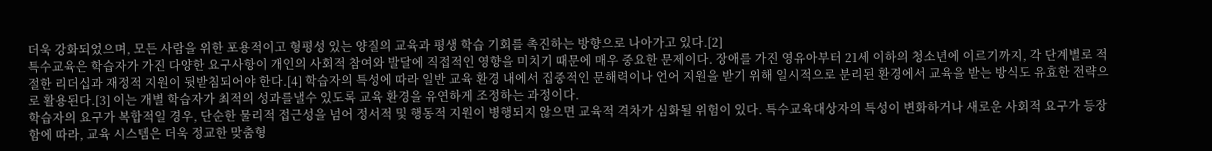더욱 강화되었으며, 모든 사람을 위한 포용적이고 형평성 있는 양질의 교육과 평생 학습 기회를 촉진하는 방향으로 나아가고 있다.[2]
특수교육은 학습자가 가진 다양한 요구사항이 개인의 사회적 참여와 발달에 직접적인 영향을 미치기 때문에 매우 중요한 문제이다. 장애를 가진 영유아부터 21세 이하의 청소년에 이르기까지, 각 단계별로 적절한 리더십과 재정적 지원이 뒷받침되어야 한다.[4] 학습자의 특성에 따라 일반 교육 환경 내에서 집중적인 문해력이나 언어 지원을 받기 위해 일시적으로 분리된 환경에서 교육을 받는 방식도 유효한 전략으로 활용된다.[3] 이는 개별 학습자가 최적의 성과를낼수 있도록 교육 환경을 유연하게 조정하는 과정이다.
학습자의 요구가 복합적일 경우, 단순한 물리적 접근성을 넘어 정서적 및 행동적 지원이 병행되지 않으면 교육적 격차가 심화될 위험이 있다. 특수교육대상자의 특성이 변화하거나 새로운 사회적 요구가 등장함에 따라, 교육 시스템은 더욱 정교한 맞춤형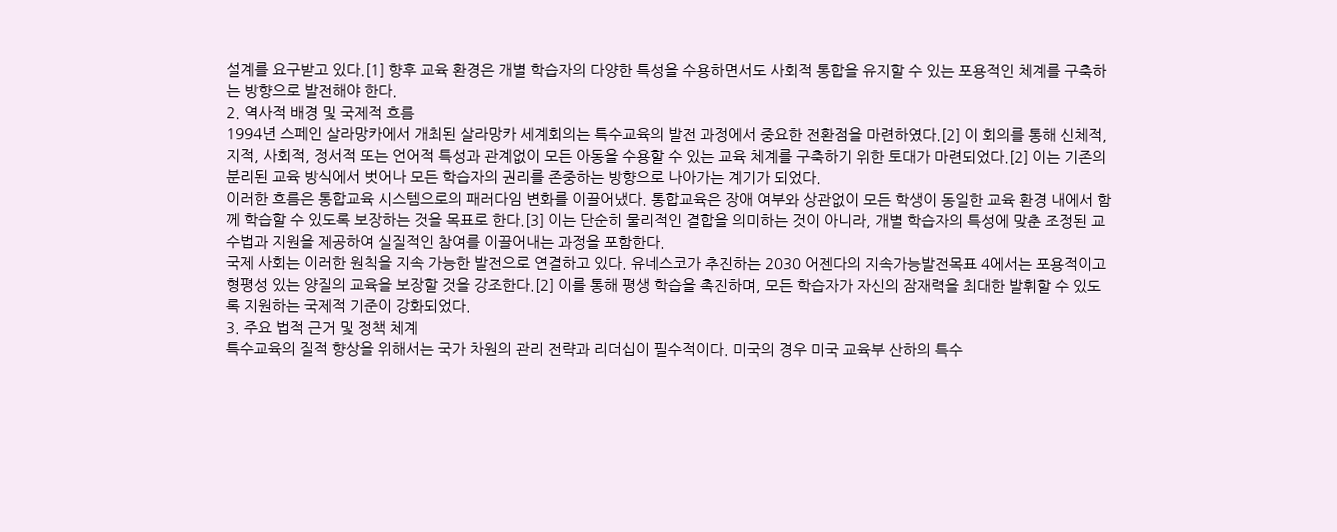설계를 요구받고 있다.[1] 향후 교육 환경은 개별 학습자의 다양한 특성을 수용하면서도 사회적 통합을 유지할 수 있는 포용적인 체계를 구축하는 방향으로 발전해야 한다.
2. 역사적 배경 및 국제적 흐름
1994년 스페인 살라망카에서 개최된 살라망카 세계회의는 특수교육의 발전 과정에서 중요한 전환점을 마련하였다.[2] 이 회의를 통해 신체적, 지적, 사회적, 정서적 또는 언어적 특성과 관계없이 모든 아동을 수용할 수 있는 교육 체계를 구축하기 위한 토대가 마련되었다.[2] 이는 기존의 분리된 교육 방식에서 벗어나 모든 학습자의 권리를 존중하는 방향으로 나아가는 계기가 되었다.
이러한 흐름은 통합교육 시스템으로의 패러다임 변화를 이끌어냈다. 통합교육은 장애 여부와 상관없이 모든 학생이 동일한 교육 환경 내에서 함께 학습할 수 있도록 보장하는 것을 목표로 한다.[3] 이는 단순히 물리적인 결합을 의미하는 것이 아니라, 개별 학습자의 특성에 맞춘 조정된 교수법과 지원을 제공하여 실질적인 참여를 이끌어내는 과정을 포함한다.
국제 사회는 이러한 원칙을 지속 가능한 발전으로 연결하고 있다. 유네스코가 추진하는 2030 어젠다의 지속가능발전목표 4에서는 포용적이고 형평성 있는 양질의 교육을 보장할 것을 강조한다.[2] 이를 통해 평생 학습을 촉진하며, 모든 학습자가 자신의 잠재력을 최대한 발휘할 수 있도록 지원하는 국제적 기준이 강화되었다.
3. 주요 법적 근거 및 정책 체계
특수교육의 질적 향상을 위해서는 국가 차원의 관리 전략과 리더십이 필수적이다. 미국의 경우 미국 교육부 산하의 특수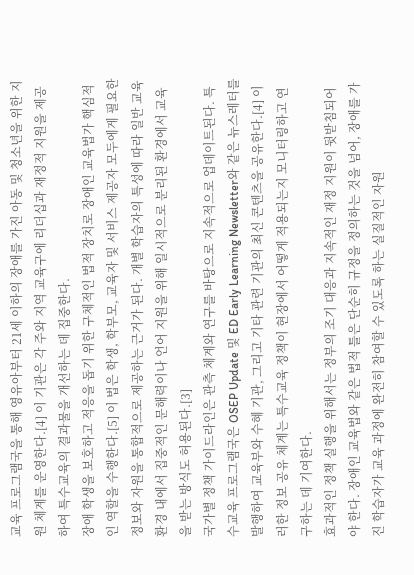교육 프로그램국을 통해 영유아부터 21세 이하의 장애를 가진 아동 및 청소년을 위한 지원 체계를 운영한다.[4] 이 기관은 각 주와 지역 교육구에 리더십과 재정적 지원을 제공하여 특수교육의 결과물을 개선하는 데 집중한다.
장애 학생을 보호하고 적응을 돕기 위한 구체적인 법적 장치로 장애인 교육법가 핵심적인 역할을 수행한다.[5] 이 법은 학생, 학부모, 교육자 및 서비스 제공자 모두에게 필요한 정보와 자원을 통합적으로 제공하는 근거가 된다. 개별 학습자의 특성에 따라 일반 교육 환경 내에서 집중적인 문해력이나 언어 지원을 위해 일시적으로 분리된 환경에서 교육을 받는 방식도 허용된다.[3]
국가별 정책 가이드라인은 관측 체계와 연구를 바탕으로 지속적으로 업데이트된다. 특수교육 프로그램국은 OSEP Update 및 ED Early Learning Newsletter와 같은 뉴스레터를 발행하여 교육부와 수혜 기관, 그리고 기타 관련 기관의 최신 콘텐츠을 공유한다.[4] 이러한 정보 공유 체계는 특수교육 정책이 현장에서 어떻게 적용되는지 모니터링하고 연구하는 데 기여한다.
효과적인 정책 실행을 위해서는 정부의 조기 대응과 지속적인 재정 지원이 뒷받침되어야 한다. 장애인 교육법와 같은 법적 틀은 단순히 규정을 정의하는 것을 넘어, 장애를 가진 학습자가 교육 과정에 완전히 참여할 수 있도록 하는 실질적인 자원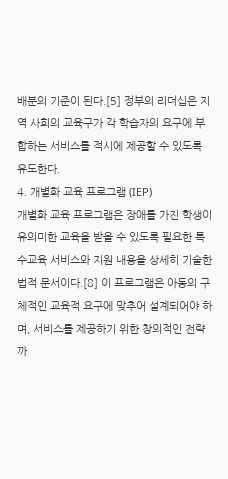배분의 기준이 된다.[5] 정부의 리더십은 지역 사회의 교육구가 각 학습자의 요구에 부합하는 서비스를 적시에 제공할 수 있도록 유도한다.
4. 개별화 교육 프로그램 (IEP)
개별화 교육 프로그램은 장애를 가진 학생이 유의미한 교육을 받을 수 있도록 필요한 특수교육 서비스와 지원 내용을 상세히 기술한 법적 문서이다.[8] 이 프로그램은 아동의 구체적인 교육적 요구에 맞추어 설계되어야 하며, 서비스를 제공하기 위한 창의적인 전략까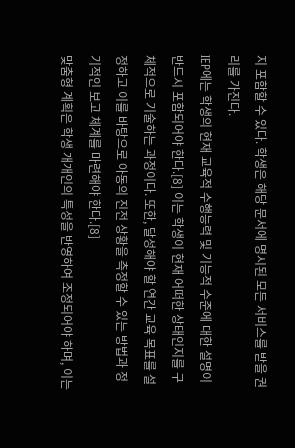지 포함할 수 있다. 학생은 해당 문서에 명시된 모든 서비스를 받을 권리를 가진다.
IEP에는 학생의 현재 교육적 수행능력 및 기능적 수준에 대한 설명이 반드시 포함되어야 한다.[8] 이는 학생이 현재 어떠한 상태인지를 구체적으로 기술하는 과정이다. 또한, 달성해야 할 연간 교육 목표를 설정하고 이를 바탕으로 아동의 진전 상황을 측정할 수 있는 방법과 정기적인 보고 체계를 마련해야 한다.[8]
맞춤형 계획은 학생 개개인의 특성을 반영하여 조정되어야 하며, 이는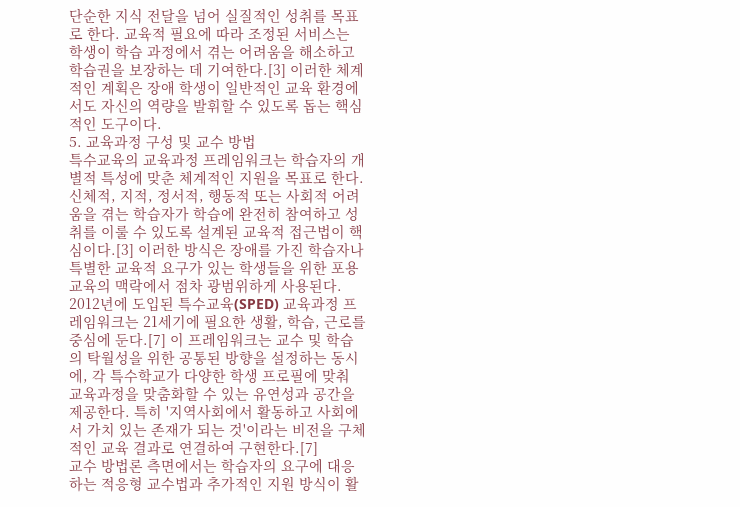단순한 지식 전달을 넘어 실질적인 성취를 목표로 한다. 교육적 필요에 따라 조정된 서비스는 학생이 학습 과정에서 겪는 어려움을 해소하고 학습권을 보장하는 데 기여한다.[3] 이러한 체계적인 계획은 장애 학생이 일반적인 교육 환경에서도 자신의 역량을 발휘할 수 있도록 돕는 핵심적인 도구이다.
5. 교육과정 구성 및 교수 방법
특수교육의 교육과정 프레임워크는 학습자의 개별적 특성에 맞춘 체계적인 지원을 목표로 한다. 신체적, 지적, 정서적, 행동적 또는 사회적 어려움을 겪는 학습자가 학습에 완전히 참여하고 성취를 이룰 수 있도록 설계된 교육적 접근법이 핵심이다.[3] 이러한 방식은 장애를 가진 학습자나 특별한 교육적 요구가 있는 학생들을 위한 포용 교육의 맥락에서 점차 광범위하게 사용된다.
2012년에 도입된 특수교육(SPED) 교육과정 프레임워크는 21세기에 필요한 생활, 학습, 근로를 중심에 둔다.[7] 이 프레임워크는 교수 및 학습의 탁월성을 위한 공통된 방향을 설정하는 동시에, 각 특수학교가 다양한 학생 프로필에 맞춰 교육과정을 맞춤화할 수 있는 유연성과 공간을 제공한다. 특히 '지역사회에서 활동하고 사회에서 가치 있는 존재가 되는 것'이라는 비전을 구체적인 교육 결과로 연결하여 구현한다.[7]
교수 방법론 측면에서는 학습자의 요구에 대응하는 적응형 교수법과 추가적인 지원 방식이 활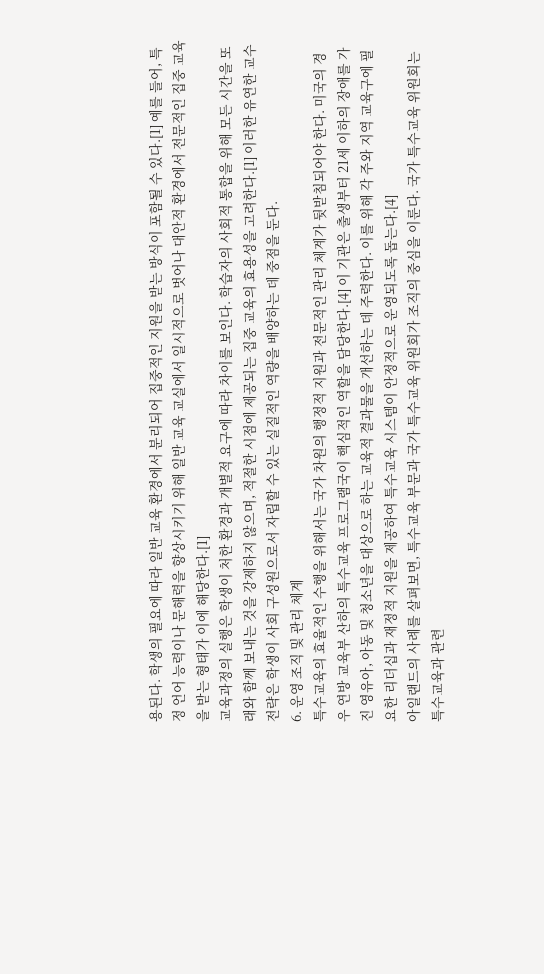용된다. 학생의 필요에 따라 일반 교육 환경에서 분리되어 집중적인 지원을 받는 방식이 포함될 수 있다.[1] 예를 들어, 특정 언어 능력이나 문해력을 향상시키기 위해 일반 교육 교실에서 일시적으로 벗어나 대안적 환경에서 전문적인 집중 교육을 받는 형태가 이에 해당한다.[1]
교육과정의 실행은 학생이 처한 환경과 개별적 요구에 따라 차이를 보인다. 학습자의 사회적 통합을 위해 모든 시간을 또래와 함께 보내는 것을 강제하지 않으며, 적절한 시점에 제공되는 집중 교육의 효용성을 고려한다.[1] 이러한 유연한 교수 전략은 학생이 사회 구성원으로서 자립할 수 있는 실질적인 역량을 배양하는 데 중점을 둔다.
6. 운영 조직 및 관리 체계
특수교육의 효율적인 수행을 위해서는 국가 차원의 행정적 지원과 전문적인 관리 체계가 뒷받침되어야 한다. 미국의 경우 연방 교육부 산하의 특수교육 프로그램국이 핵심적인 역할을 담당한다.[4] 이 기관은 출생부터 21세 이하의 장애를 가진 영유아, 아동 및 청소년을 대상으로 하는 교육적 결과물을 개선하는 데 주력한다. 이를 위해 각 주와 지역 교육구에 필요한 리더십과 재정적 지원을 제공하여 특수교육 시스템이 안정적으로 운영되도록 돕는다.[4]
아일랜드의 사례를 살펴보면, 특수교육 부문과 국가 특수교육 위원회가 조직의 중심을 이룬다. 국가 특수교육 위원회는 특수교육과 관련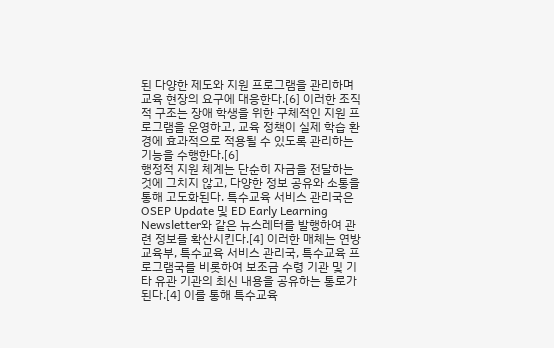된 다양한 제도와 지원 프로그램을 관리하며 교육 현장의 요구에 대응한다.[6] 이러한 조직적 구조는 장애 학생을 위한 구체적인 지원 프로그램을 운영하고, 교육 정책이 실제 학습 환경에 효과적으로 적용될 수 있도록 관리하는 기능을 수행한다.[6]
행정적 지원 체계는 단순히 자금을 전달하는 것에 그치지 않고, 다양한 정보 공유와 소통을 통해 고도화된다. 특수교육 서비스 관리국은 OSEP Update 및 ED Early Learning Newsletter와 같은 뉴스레터를 발행하여 관련 정보를 확산시킨다.[4] 이러한 매체는 연방 교육부, 특수교육 서비스 관리국, 특수교육 프로그램국를 비롯하여 보조금 수령 기관 및 기타 유관 기관의 최신 내용을 공유하는 통로가 된다.[4] 이를 통해 특수교육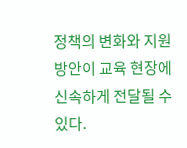정책의 변화와 지원 방안이 교육 현장에 신속하게 전달될 수 있다.